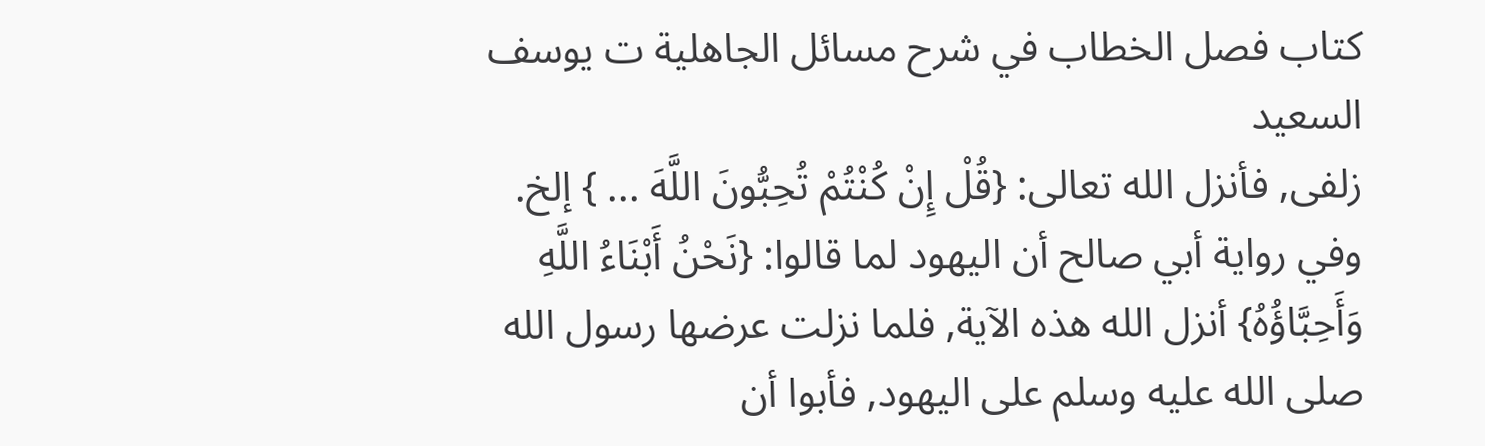كتاب فصل الخطاب في شرح مسائل الجاهلية ت يوسف السعيد
زلفى, فأنزل الله تعالى: {قُلْ إِنْ كُنْتُمْ تُحِبُّونَ اللَّهَ ... } إلخ.
وفي رواية أبي صالح أن اليهود لما قالوا: {نَحْنُ أَبْنَاءُ اللَّهِ وَأَحِبَّاؤُهُ} أنزل الله هذه الآية, فلما نزلت عرضها رسول الله صلى الله عليه وسلم على اليهود, فأبوا أن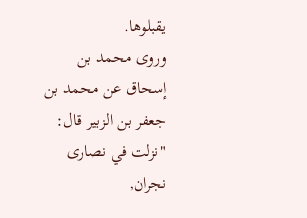يقبلوها.
وروى محمد بن إسحاق عن محمد بن جعفر بن الزبير قال: "نزلت في نصارى نجران,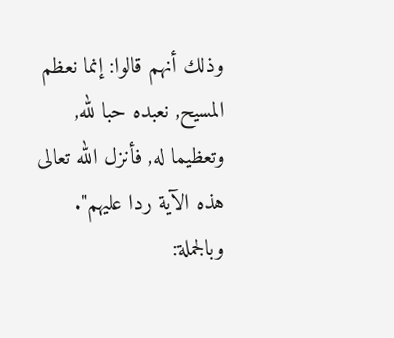وذلك أنهم قالوا: إنما نعظم المسيح, نعبده حبا لله, وتعظيما له, فأنزل الله تعالى هذه الآية ردا عليهم".
وبالجملة: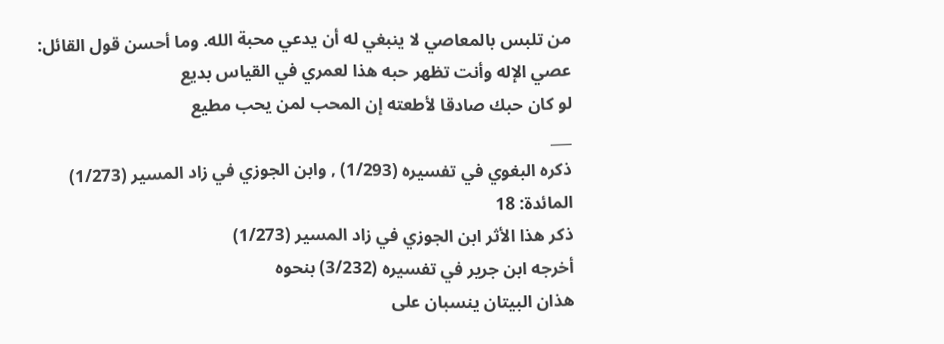من تلبس بالمعاصي لا ينبغي له أن يدعي محبة الله. وما أحسن قول القائل:
عصي الإله وأنت تظهر حبه هذا لعمري في القياس بديع
لو كان حبك صادقا لأطعته إن المحب لمن يحب مطيع
___
ذكره البغوي في تفسيره (1/293) , وابن الجوزي في زاد المسير (1/273)
المائدة: 18
ذكر هذا الأثر ابن الجوزي في زاد المسير (1/273)
أخرجه ابن جرير في تفسيره (3/232) بنحوه
هذان البيتان ينسبان على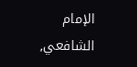الإمام الشافعي,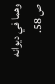وهما في ديوانه ص 58.